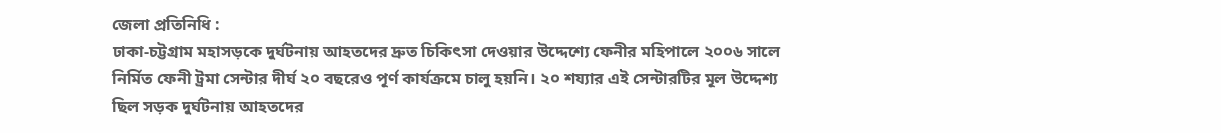জেলা প্রতিনিধি :
ঢাকা-চট্টগ্রাম মহাসড়কে দুর্ঘটনায় আহতদের দ্রুত চিকিৎসা দেওয়ার উদ্দেশ্যে ফেনীর মহিপালে ২০০৬ সালে নির্মিত ফেনী ট্রমা সেন্টার দীর্ঘ ২০ বছরেও পূর্ণ কার্যক্রমে চালু হয়নি। ২০ শয্যার এই সেন্টারটির মূল উদ্দেশ্য ছিল সড়ক দুর্ঘটনায় আহতদের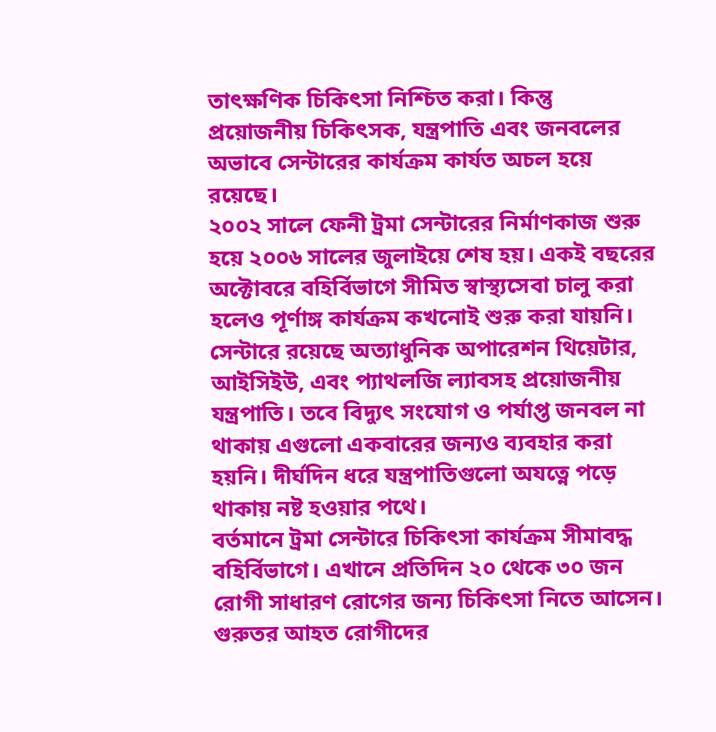তাৎক্ষণিক চিকিৎসা নিশ্চিত করা। কিন্তু প্রয়োজনীয় চিকিৎসক, যন্ত্রপাতি এবং জনবলের অভাবে সেন্টারের কার্যক্রম কার্যত অচল হয়ে রয়েছে।
২০০২ সালে ফেনী ট্রমা সেন্টারের নির্মাণকাজ শুরু হয়ে ২০০৬ সালের জুলাইয়ে শেষ হয়। একই বছরের অক্টোবরে বহির্বিভাগে সীমিত স্বাস্থ্যসেবা চালু করা হলেও পূর্ণাঙ্গ কার্যক্রম কখনোই শুরু করা যায়নি। সেন্টারে রয়েছে অত্যাধুনিক অপারেশন থিয়েটার, আইসিইউ, এবং প্যাথলজি ল্যাবসহ প্রয়োজনীয় যন্ত্রপাতি। তবে বিদ্যুৎ সংযোগ ও পর্যাপ্ত জনবল না থাকায় এগুলো একবারের জন্যও ব্যবহার করা হয়নি। দীর্ঘদিন ধরে যন্ত্রপাতিগুলো অযত্নে পড়ে থাকায় নষ্ট হওয়ার পথে।
বর্তমানে ট্রমা সেন্টারে চিকিৎসা কার্যক্রম সীমাবদ্ধ বহির্বিভাগে। এখানে প্রতিদিন ২০ থেকে ৩০ জন রোগী সাধারণ রোগের জন্য চিকিৎসা নিতে আসেন। গুরুতর আহত রোগীদের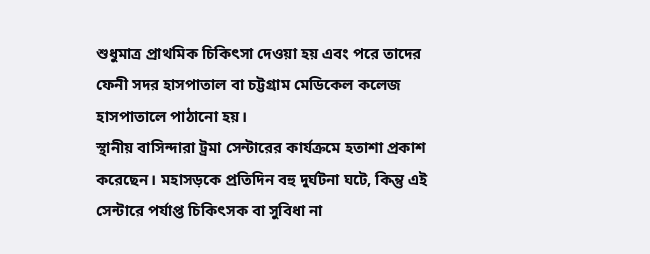শুধুমাত্র প্রাথমিক চিকিৎসা দেওয়া হয় এবং পরে তাদের ফেনী সদর হাসপাতাল বা চট্টগ্রাম মেডিকেল কলেজ হাসপাতালে পাঠানো হয়।
স্থানীয় বাসিন্দারা ট্রমা সেন্টারের কার্যক্রমে হতাশা প্রকাশ করেছেন। মহাসড়কে প্রতিদিন বহু দুর্ঘটনা ঘটে, কিন্তু এই সেন্টারে পর্যাপ্ত চিকিৎসক বা সুবিধা না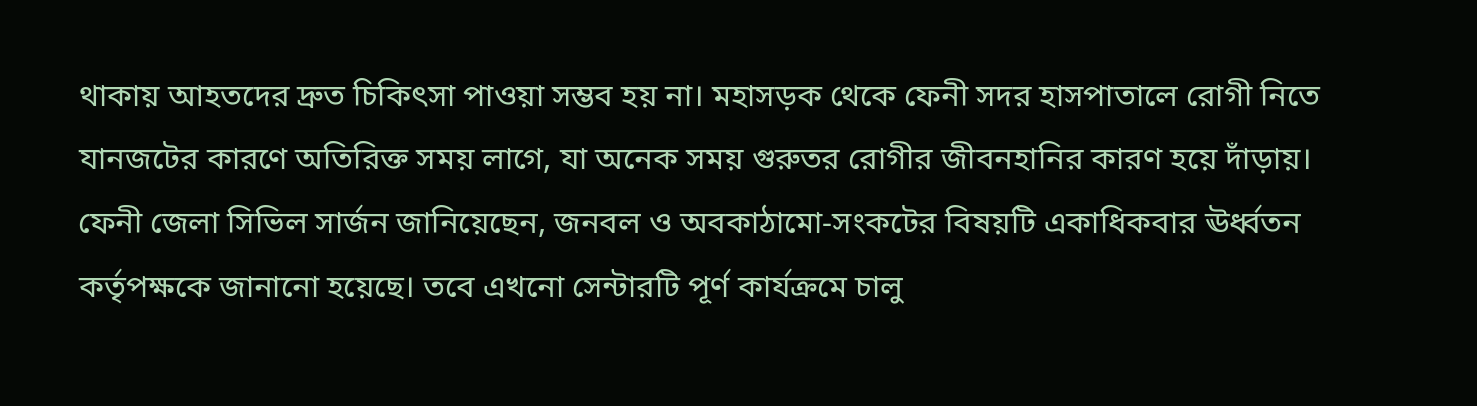থাকায় আহতদের দ্রুত চিকিৎসা পাওয়া সম্ভব হয় না। মহাসড়ক থেকে ফেনী সদর হাসপাতালে রোগী নিতে যানজটের কারণে অতিরিক্ত সময় লাগে, যা অনেক সময় গুরুতর রোগীর জীবনহানির কারণ হয়ে দাঁড়ায়।
ফেনী জেলা সিভিল সার্জন জানিয়েছেন, জনবল ও অবকাঠামো-সংকটের বিষয়টি একাধিকবার ঊর্ধ্বতন কর্তৃপক্ষকে জানানো হয়েছে। তবে এখনো সেন্টারটি পূর্ণ কার্যক্রমে চালু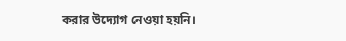করার উদ্যোগ নেওয়া হয়নি।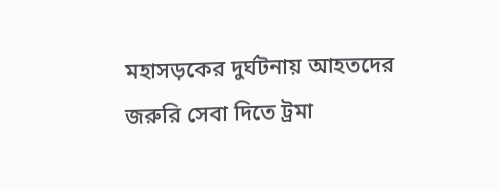মহাসড়কের দুর্ঘটনায় আহতদের জরুরি সেবা দিতে ট্রমা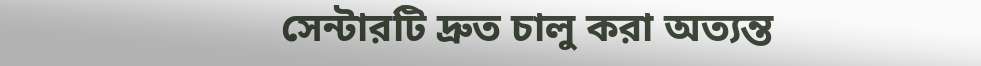সেন্টারটি দ্রুত চালু করা অত্যন্ত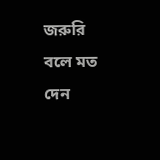জরুরি বলে মত দেন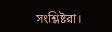সংশ্লিষ্টরা।